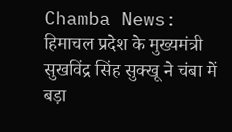Chamba News: हिमाचल प्रदेश के मुख्यमंत्री सुखविंद्र सिंह सुक्खू ने चंबा में बड़ा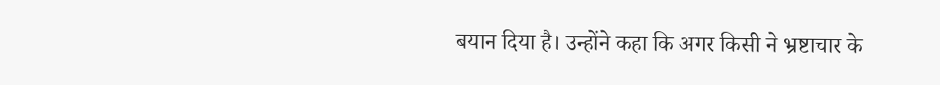बयान दिया है। उन्होंने कहा कि अगर किसी ने भ्रष्टाचार के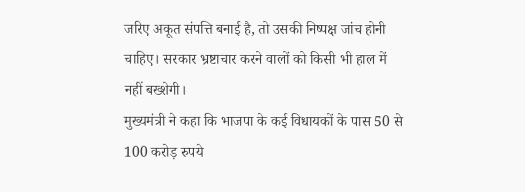जरिए अकूत संपत्ति बनाई है, तो उसकी निष्पक्ष जांच होनी चाहिए। सरकार भ्रष्टाचार करने वालों को किसी भी हाल में नहीं बख्शेगी।
मुख्यमंत्री ने कहा कि भाजपा के कई विधायकों के पास 50 से 100 करोड़ रुपये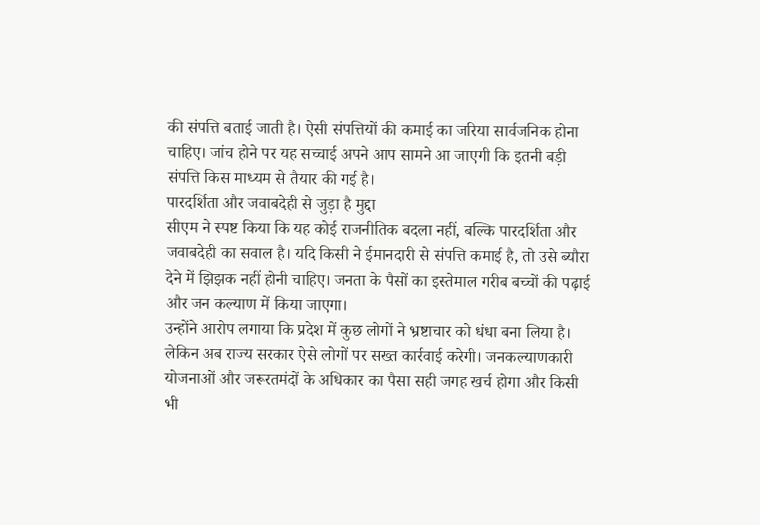की संपत्ति बताई जाती है। ऐसी संपत्तियों की कमाई का जरिया सार्वजनिक होना चाहिए। जांच होने पर यह सच्चाई अपने आप सामने आ जाएगी कि इतनी बड़ी संपत्ति किस माध्यम से तैयार की गई है।
पारदर्शिता और जवाबदेही से जुड़ा है मुद्दा
सीएम ने स्पष्ट किया कि यह कोई राजनीतिक बदला नहीं, बल्कि पारदर्शिता और जवाबदेही का सवाल है। यदि किसी ने ईमानदारी से संपत्ति कमाई है, तो उसे ब्यौरा देने में झिझक नहीं होनी चाहिए। जनता के पैसों का इस्तेमाल गरीब बच्चों की पढ़ाई और जन कल्याण में किया जाएगा।
उन्होंने आरोप लगाया कि प्रदेश में कुछ लोगों ने भ्रष्टाचार को धंधा बना लिया है। लेकिन अब राज्य सरकार ऐसे लोगों पर सख्त कार्रवाई करेगी। जनकल्याणकारी योजनाओं और जरूरतमंदों के अधिकार का पैसा सही जगह खर्च होगा और किसी भी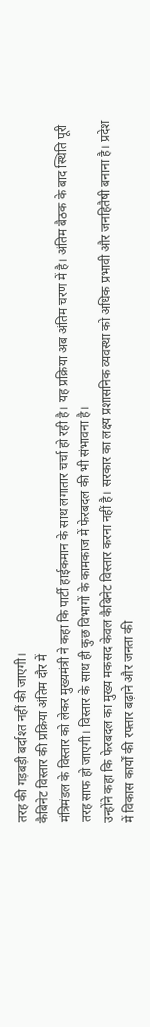तरह की गड़बड़ी बर्दाश्त नहीं की जाएगी।
कैबिनेट विस्तार की प्रक्रिया अंतिम दौर में
मंत्रिमंडल के विस्तार को लेकर मुख्यमंत्री ने कहा कि पार्टी हाईकमान के साथ लगातार चर्चा हो रही है। यह प्रक्रिया अब अंतिम चरण में है। अंतिम बैठक के बाद स्थिति पूरी तरह साफ हो जाएगी। विस्तार के साथ ही कुछ विभागों के कामकाज में फेरबदल की भी संभावना है।
उन्होंने कहा कि फेरबदल का मुख्य मकसद केवल कैबिनेट विस्तार करना नहीं है। सरकार का लक्ष्य प्रशासनिक व्यवस्था को अधिक प्रभावी और जनहितैषी बनाना है। प्रदेश में विकास कार्यों की रफ्तार बढ़ाने और जनता की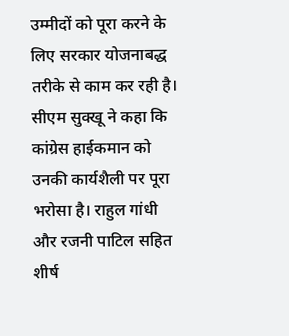उम्मीदों को पूरा करने के लिए सरकार योजनाबद्ध तरीके से काम कर रही है।
सीएम सुक्खू ने कहा कि कांग्रेस हाईकमान को उनकी कार्यशैली पर पूरा भरोसा है। राहुल गांधी और रजनी पाटिल सहित शीर्ष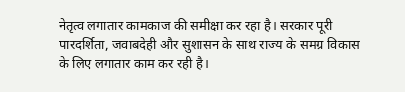नेतृत्व लगातार कामकाज की समीक्षा कर रहा है। सरकार पूरी पारदर्शिता, जवाबदेही और सुशासन के साथ राज्य के समग्र विकास के लिए लगातार काम कर रही है।